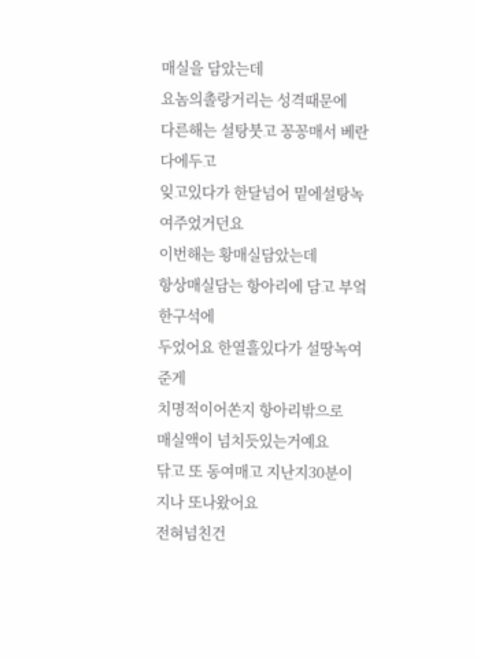매실을 담았는데
요놈의촐랑거리는 성격때문에
다른해는 설탕붓고 꽁꽁매서 베란다에두고
잊고있다가 한달넘어 밑에설탕녹여주었거던요
이번해는 황매실담았는데
항상매실담는 항아리에 담고 부엌한구석에
두었어요 한열흘있다가 설땅녹여준게
치명적이어쏜지 항아리밖으로
매실액이 넘치듯있는거예요
닦고 또 동여매고 지난지30분이 지나 또나왔어요
전혀넘친건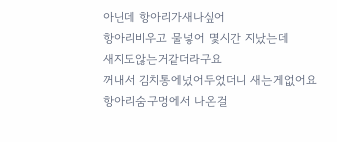아닌데 항아리가새나싶어
항아리비우고 물넣어 몇시간 지났는데
새지도않는거같더라구요
꺼내서 김치통에넜어두었더니 새는게없어요
항아리숨구멍에서 나온걸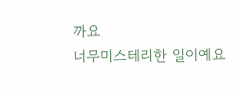까요
너무미스테리한 일이예요